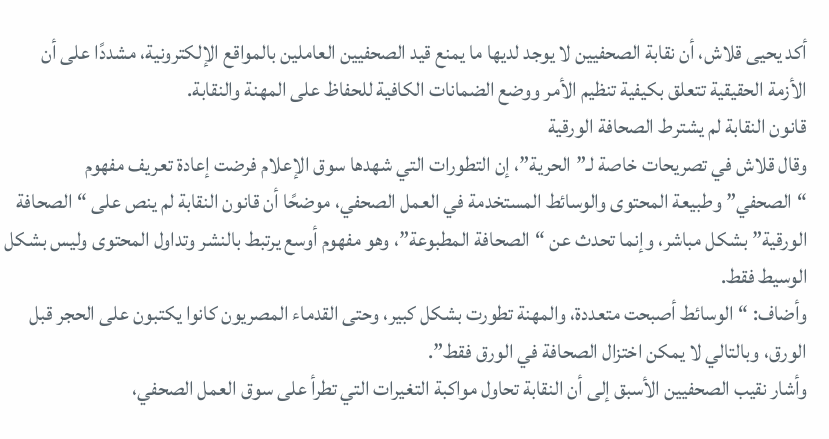أكد يحيى قلاش، أن نقابة الصحفيين لا يوجد لديها ما يمنع قيد الصحفيين العاملين بالمواقع الإلكترونية، مشددًا على أن الأزمة الحقيقية تتعلق بكيفية تنظيم الأمر ووضع الضمانات الكافية للحفاظ على المهنة والنقابة.
قانون النقابة لم يشترط الصحافة الورقية
وقال قلاش في تصريحات خاصة لـ”الحرية”، إن التطورات التي شهدها سوق الإعلام فرضت إعادة تعريف مفهوم “الصحفي” وطبيعة المحتوى والوسائط المستخدمة في العمل الصحفي، موضحًا أن قانون النقابة لم ينص على “الصحافة الورقية” بشكل مباشر، وإنما تحدث عن “الصحافة المطبوعة”، وهو مفهوم أوسع يرتبط بالنشر وتداول المحتوى وليس بشكل الوسيط فقط.
وأضاف: “الوسائط أصبحت متعددة، والمهنة تطورت بشكل كبير، وحتى القدماء المصريون كانوا يكتبون على الحجر قبل الورق، وبالتالي لا يمكن اختزال الصحافة في الورق فقط”.
وأشار نقيب الصحفيين الأسبق إلى أن النقابة تحاول مواكبة التغيرات التي تطرأ على سوق العمل الصحفي،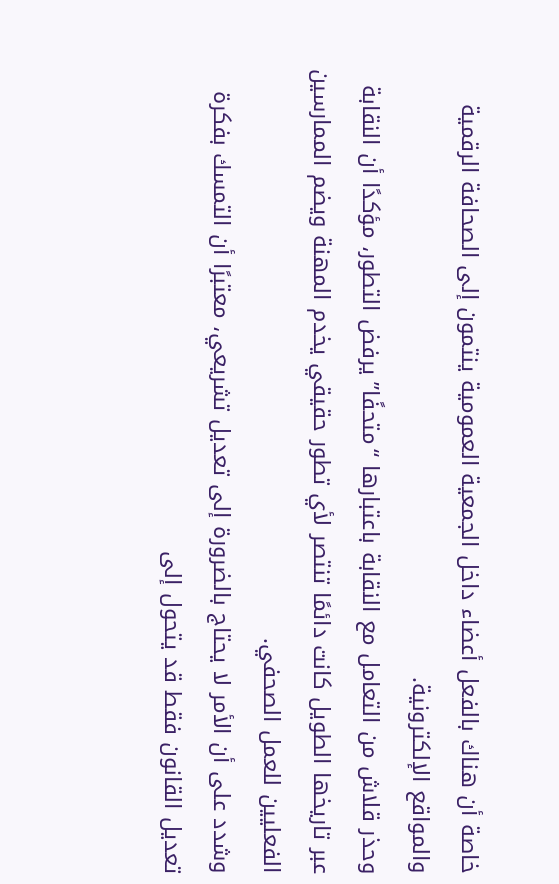خاصة أن هناك بالفعل أعضاء داخل الجمعية العمومية ينتمون إلى الصحافة الرقمية والمواقع الإلكترونية.
وحذر قلاش من التعامل مع النقابة باعتبارها “متحفًا” يرفض التطور، مؤكدًا أن النقابة عبر تاريخها الطويل كانت دائمًا تنتصر لأي تطور حقيقي يخدم المهنة ويضم الممارسين الفعليين للعمل الصحفي.
وشدد على أن الأمر لا يحتاج بالضرورة إلى تعديل تشريعي، معتبرًا أن التمسك بفكرة تعديل القانون فقط قد يتحول إلى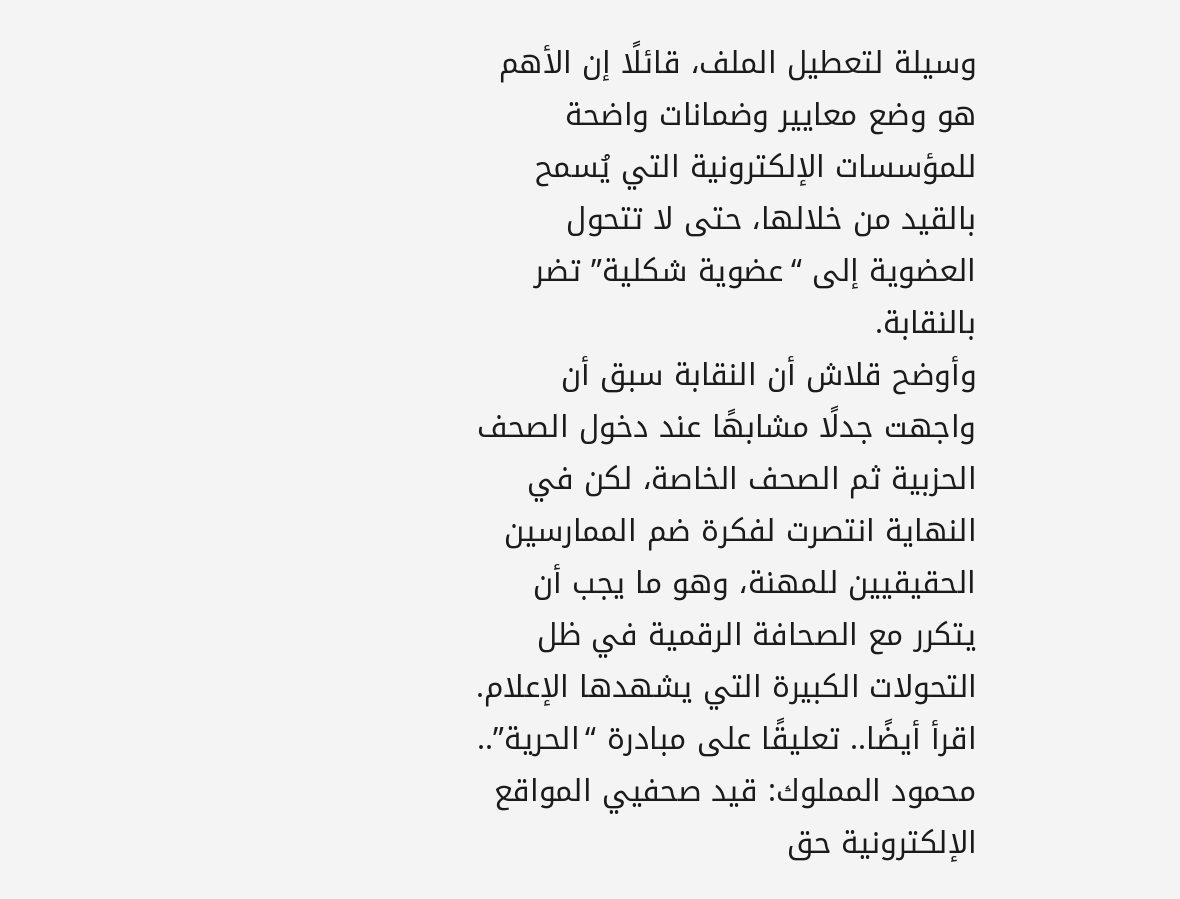وسيلة لتعطيل الملف، قائلًا إن الأهم هو وضع معايير وضمانات واضحة للمؤسسات الإلكترونية التي يُسمح بالقيد من خلالها، حتى لا تتحول العضوية إلى “عضوية شكلية” تضر بالنقابة.
وأوضح قلاش أن النقابة سبق أن واجهت جدلًا مشابهًا عند دخول الصحف الحزبية ثم الصحف الخاصة، لكن في النهاية انتصرت لفكرة ضم الممارسين الحقيقيين للمهنة، وهو ما يجب أن يتكرر مع الصحافة الرقمية في ظل التحولات الكبيرة التي يشهدها الإعلام.
اقرأ أيضًا.. تعليقًا على مبادرة “الحرية”.. محمود المملوك: قيد صحفيي المواقع الإلكترونية حق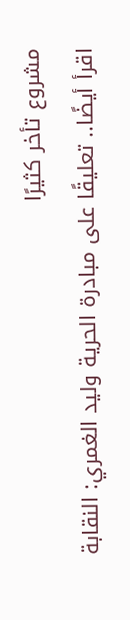مشروع تأخر كثيرًا
اقرأ أيضًا.. تعليقًا على مبادرة الحرية وليد الغمري: النقابة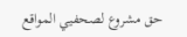حق مشروع لصحفيي المواقع